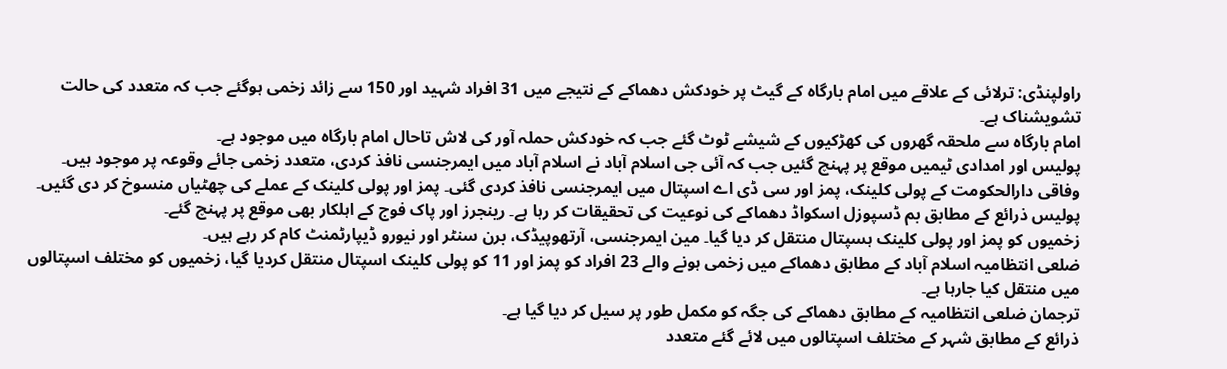راولپنڈی: ترلائی کے علاقے میں امام بارگاہ کے گیٹ پر خودکش دھماکے کے نتیجے میں 31 افراد شہید اور 150 سے زائد زخمی ہوگئے جب کہ متعدد کی حالت تشویشناک ہے۔
امام بارگاہ سے ملحقہ گھروں کی کھڑکیوں کے شیشے ٹوٹ گئے جب کہ خودکش حملہ آور کی لاش تاحال امام بارگاہ میں موجود ہے۔
پولیس اور امدادی ٹیمیں موقع پر پہنچ گئیں جب کہ آئی جی اسلام آباد نے اسلام آباد میں ایمرجنسی نافذ کردی، متعدد زخمی جائے وقوعہ پر موجود ہیں۔
وفاقی دارالحکومت کے پولی کلینک، پمز اور سی ڈی اے اسپتال میں ایمرجنسی نافذ کردی گئی۔ پمز اور پولی کلینک کے عملے کی چھٹیاں منسوخ کر دی گئیں۔
پولیس ذرائع کے مطابق بم ڈسپوزل اسکواڈ دھماکے کی نوعیت کی تحقیقات کر رہا ہے۔ رینجرز اور پاک فوج کے اہلکار بھی موقع پر پہنچ گئے۔
زخمیوں کو پمز اور پولی کلینک ہسپتال منتقل کر دیا گیا۔ مین ایمرجنسی، آرتھوپیڈک، برن سنٹر اور نیورو ڈیپارٹمنٹ کام کر رہے ہیں۔
ضلعی انتظامیہ اسلام آباد کے مطابق دھماکے میں زخمی ہونے والے 23 افراد کو پمز اور 11 کو پولی کلینک اسپتال منتقل کردیا گیا، زخمیوں کو مختلف اسپتالوں میں منتقل کیا جارہا ہے۔
ترجمان ضلعی انتظامیہ کے مطابق دھماکے کی جگہ کو مکمل طور پر سیل کر دیا گیا ہے۔
ذرائع کے مطابق شہر کے مختلف اسپتالوں میں لائے گئے متعدد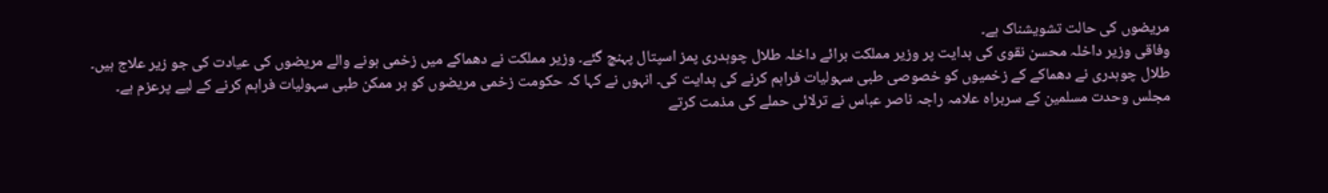مریضوں کی حالت تشویشناک ہے۔
وفاقی وزیر داخلہ محسن نقوی کی ہدایت پر وزیر مملکت برائے داخلہ طلال چوہدری پمز اسپتال پہنچ گئے۔ وزیر مملکت نے دھماکے میں زخمی ہونے والے مریضوں کی عیادت کی جو زیر علاج ہیں۔
طلال چوہدری نے دھماکے کے زخمیوں کو خصوصی طبی سہولیات فراہم کرنے کی ہدایت کی۔ انہوں نے کہا کہ حکومت زخمی مریضوں کو ہر ممکن طبی سہولیات فراہم کرنے کے لیے پرعزم ہے۔
مجلس وحدت مسلمین کے سربراہ علامہ راجہ ناصر عباس نے ترلائی حملے کی مذمت کرتے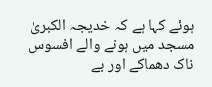ہوئے کہا ہے کہ خدیجہ الکبریٰ مسجد میں ہونے والے افسوس ناک دھماکے اور بے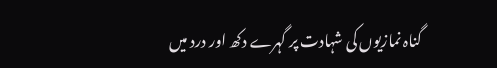گناہ نمازیوں کی شہادت پر گہرے دکھ اور درد میں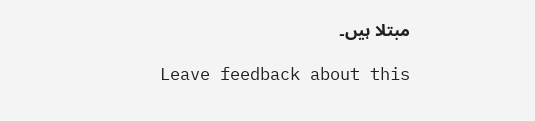مبتلا ہیں۔

Leave feedback about this